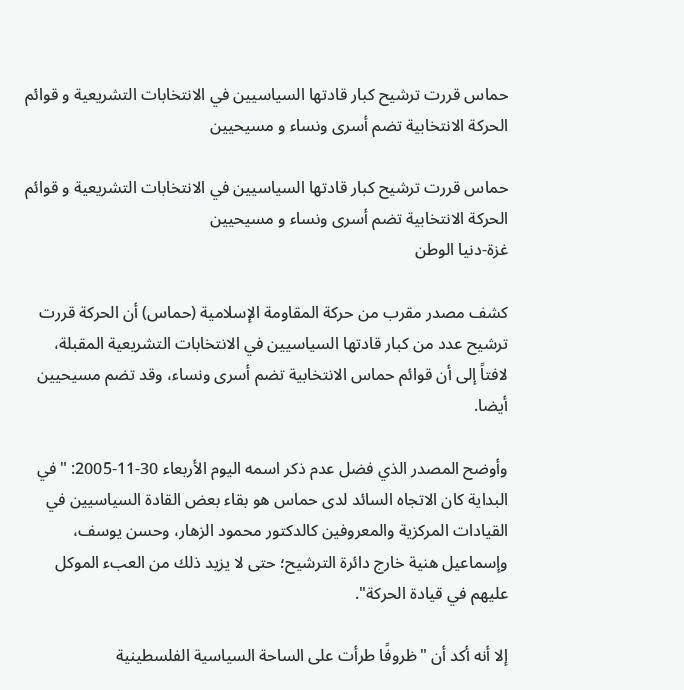حماس قررت ترشيح كبار قادتها السياسيين في الانتخابات التشريعية و قوائم الحركة الانتخابية تضم أسرى ونساء و مسيحيين

حماس قررت ترشيح كبار قادتها السياسيين في الانتخابات التشريعية و قوائم الحركة الانتخابية تضم أسرى ونساء و مسيحيين
غزة-دنيا الوطن

كشف مصدر مقرب من حركة المقاومة الإسلامية (حماس) أن الحركة قررت ترشيح عدد من كبار قادتها السياسيين في الانتخابات التشريعية المقبلة، لافتاً إلى أن قوائم حماس الانتخابية تضم أسرى ونساء، وقد تضم مسيحيين أيضا.

وأوضح المصدر الذي فضل عدم ذكر اسمه اليوم الأربعاء 30-11-2005: "في البداية كان الاتجاه السائد لدى حماس هو بقاء بعض القادة السياسيين في القيادات المركزية والمعروفين كالدكتور محمود الزهار، وحسن يوسف، وإسماعيل هنية خارج دائرة الترشيح؛ حتى لا يزيد ذلك من العبء الموكل عليهم في قيادة الحركة".

إلا أنه أكد أن "ظروفًا طرأت على الساحة السياسية الفلسطينية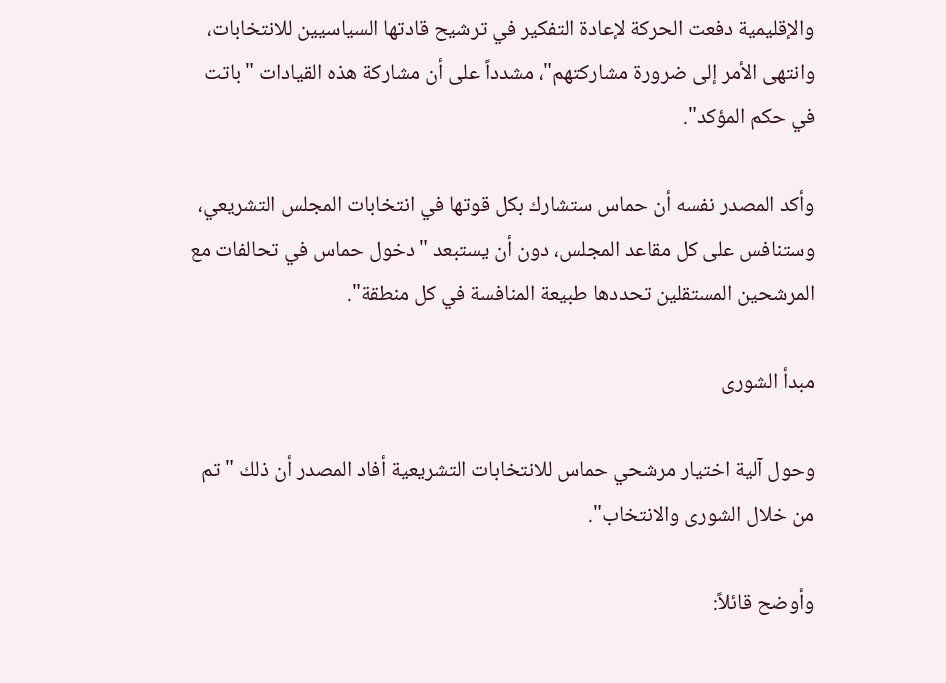والإقليمية دفعت الحركة لإعادة التفكير في ترشيح قادتها السياسيين للانتخابات، وانتهى الأمر إلى ضرورة مشاركتهم"، مشدداً على أن مشاركة هذه القيادات "باتت في حكم المؤكد".

وأكد المصدر نفسه أن حماس ستشارك بكل قوتها في انتخابات المجلس التشريعي، وستنافس على كل مقاعد المجلس، دون أن يستبعد "دخول حماس في تحالفات مع المرشحين المستقلين تحددها طبيعة المنافسة في كل منطقة".

مبدأ الشورى

وحول آلية اختيار مرشحي حماس للانتخابات التشريعية أفاد المصدر أن ذلك "تم من خلال الشورى والانتخاب".

وأوضح قائلاً: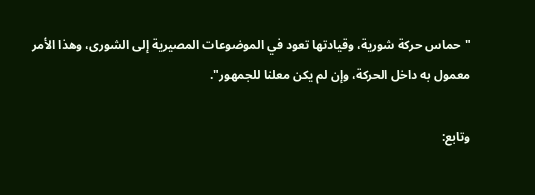"حماس حركة شورية، وقيادتها تعود في الموضوعات المصيرية إلى الشورى، وهذا الأمر معمول به داخل الحركة، وإن لم يكن معلنا للجمهور".

وتابع: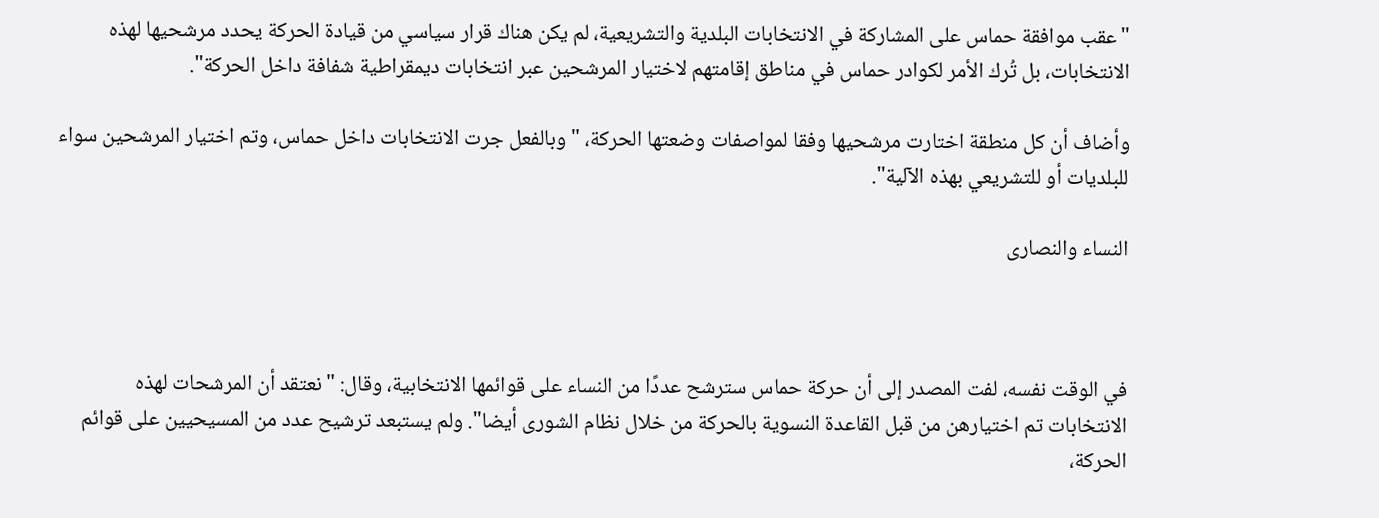"عقب موافقة حماس على المشاركة في الانتخابات البلدية والتشريعية، لم يكن هناك قرار سياسي من قيادة الحركة يحدد مرشحيها لهذه الانتخابات، بل تُرك الأمر لكوادر حماس في مناطق إقامتهم لاختيار المرشحين عبر انتخابات ديمقراطية شفافة داخل الحركة".

وأضاف أن كل منطقة اختارت مرشحيها وفقا لمواصفات وضعتها الحركة، "وبالفعل جرت الانتخابات داخل حماس، وتم اختيار المرشحين سواء للبلديات أو للتشريعي بهذه الآلية".

النساء والنصارى



في الوقت نفسه، لفت المصدر إلى أن حركة حماس سترشح عددًا من النساء على قوائمها الانتخابية، وقال: "نعتقد أن المرشحات لهذه الانتخابات تم اختيارهن من قبل القاعدة النسوية بالحركة من خلال نظام الشورى أيضا". ولم يستبعد ترشيح عدد من المسيحيين على قوائم الحركة،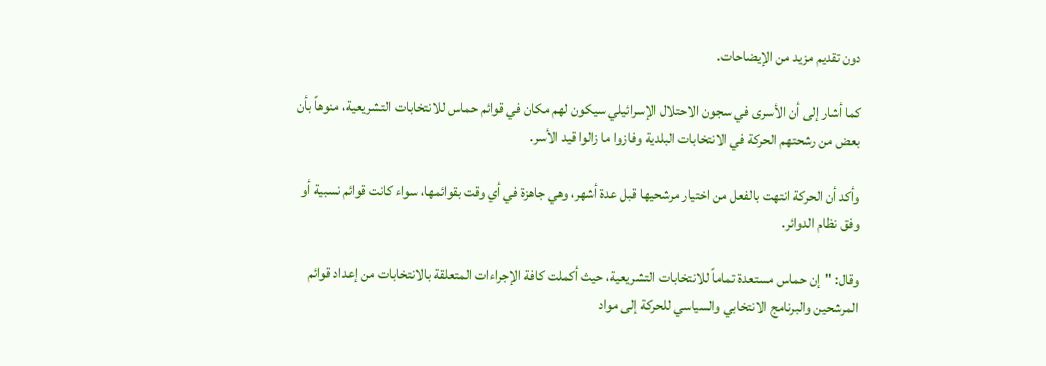دون تقديم مزيد من الإيضاحات.

كما أشار إلى أن الأسرى في سجون الاحتلال الإسرائيلي سيكون لهم مكان في قوائم حماس للانتخابات التشريعية، منوهاً بأن بعض من رشحتهم الحركة في الانتخابات البلدية وفازوا ما زالوا قيد الأسر.

وأكد أن الحركة انتهت بالفعل من اختيار مرشحيها قبل عدة أشهر، وهي جاهزة في أي وقت بقوائمها، سواء كانت قوائم نسبية أو وفق نظام الدوائر.

وقال: "إن حماس مستعدة تماماً للانتخابات التشريعية، حيث أكملت كافة الإجراءات المتعلقة بالانتخابات من إعداد قوائم المرشحين والبرنامج الانتخابي والسياسي للحركة إلى مواد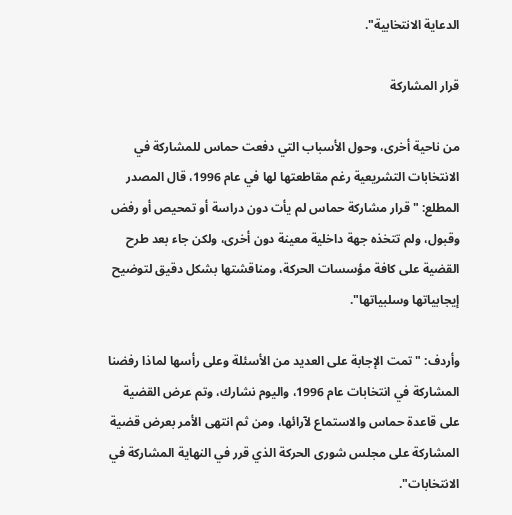الدعاية الانتخابية".

قرار المشاركة

من ناحية أخرى، وحول الأسباب التي دفعت حماس للمشاركة في الانتخابات التشريعية رغم مقاطعتها لها في عام 1996، قال المصدر المطلع: "قرار مشاركة حماس لم يأت دون دراسة أو تمحيص أو رفض وقبول، ولم تتخذه جهة داخلية معينة دون أخرى، ولكن جاء بعد طرح القضية على كافة مؤسسات الحركة، ومناقشتها بشكل دقيق لتوضيح إيجابياتها وسلبياتها".

وأردف: "تمت الإجابة على العديد من الأسئلة وعلى رأسها لماذا رفضنا المشاركة في انتخابات عام 1996، واليوم نشارك، وتم عرض القضية على قاعدة حماس والاستماع لآرائها، ومن ثم انتهى الأمر بعرض قضية المشاركة على مجلس شورى الحركة الذي قرر في النهاية المشاركة في الانتخابات".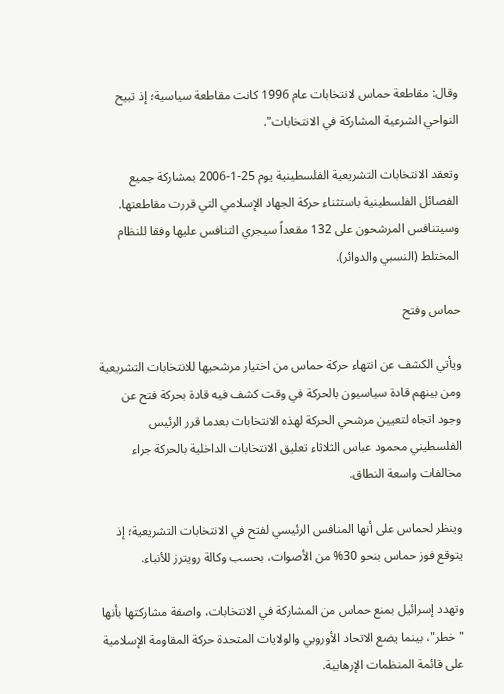وقال: مقاطعة حماس لانتخابات عام 1996 كانت مقاطعة سياسية؛ إذ تبيح النواحي الشرعية المشاركة في الانتخابات".

وتعقد الانتخابات التشريعية الفلسطينية يوم 25-1-2006 بمشاركة جميع الفصائل الفلسطينية باستثناء حركة الجهاد الإسلامي التي قررت مقاطعتها. وسيتنافس المرشحون على 132 مقعداً سيجري التنافس عليها وفقا للنظام المختلط (النسبي والدوائر).

حماس وفتح

ويأتي الكشف عن انتهاء حركة حماس من اختيار مرشحيها للانتخابات التشريعية ومن بينهم قادة سياسيون بالحركة في وقت كشف فيه قادة بحركة فتح عن وجود اتجاه لتعيين مرشحي الحركة لهذه الانتخابات بعدما قرر الرئيس الفلسطيني محمود عباس الثلاثاء تعليق الانتخابات الداخلية بالحركة جراء مخالفات واسعة النطاق.

وينظر لحماس على أنها المنافس الرئيسي لفتح في الانتخابات التشريعية؛ إذ يتوقع فوز حماس بنحو 30% من الأصوات، بحسب وكالة رويترز للأنباء.

وتهدد إسرائيل بمنع حماس من المشاركة في الانتخابات، واصفة مشاركتها بأنها "خطر"، بينما يضع الاتحاد الأوروبي والولايات المتحدة حركة المقاومة الإسلامية على قائمة المنظمات الإرهابية.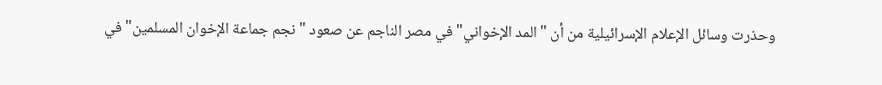وحذرت وسائل الإعلام الإسرائيلية من أن "المد الإخواني" في مصر الناجم عن صعود "نجم جماعة الإخوان المسلمين" في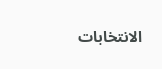الانتخابات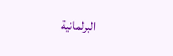البرلمانية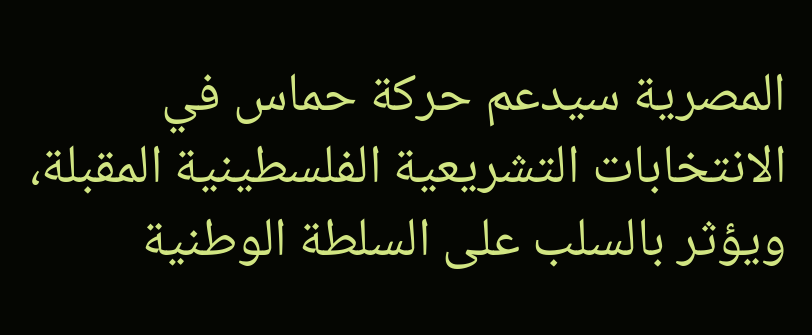المصرية سيدعم حركة حماس في الانتخابات التشريعية الفلسطينية المقبلة، ويؤثر بالسلب على السلطة الوطنية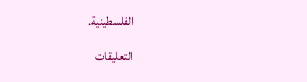الفلسطينية.

التعليقات